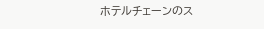ホテルチェーンのス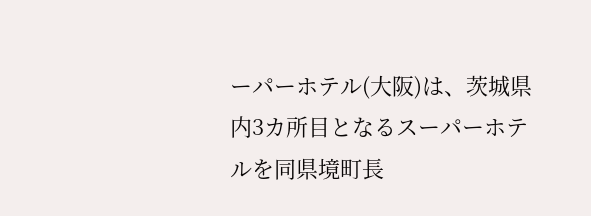ーパーホテル(大阪)は、茨城県内3カ所目となるスーパーホテルを同県境町長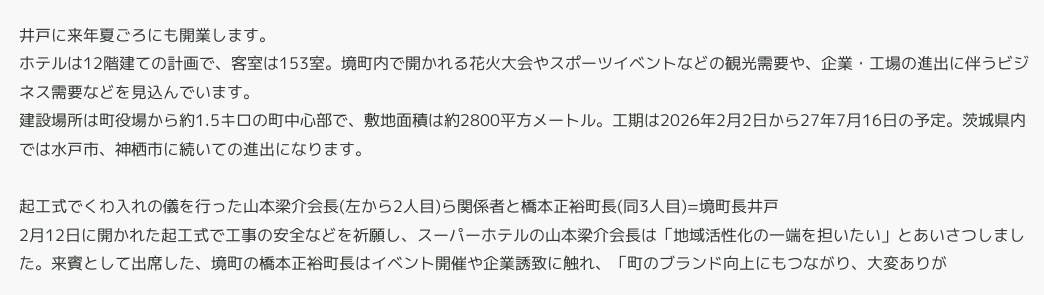井戸に来年夏ごろにも開業します。
ホテルは12階建ての計画で、客室は153室。境町内で開かれる花火大会やスポーツイベントなどの観光需要や、企業・工場の進出に伴うビジネス需要などを見込んでいます。
建設場所は町役場から約1.5キロの町中心部で、敷地面積は約2800平方メートル。工期は2026年2月2日から27年7月16日の予定。茨城県内では水戸市、神栖市に続いての進出になります。

起工式でくわ入れの儀を行った山本梁介会長(左から2人目)ら関係者と橋本正裕町長(同3人目)=境町長井戸
2月12日に開かれた起工式で工事の安全などを祈願し、スーパーホテルの山本梁介会長は「地域活性化の一端を担いたい」とあいさつしました。来賓として出席した、境町の橋本正裕町長はイベント開催や企業誘致に触れ、「町のブランド向上にもつながり、大変ありが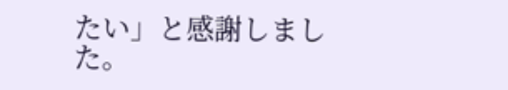たい」と感謝しました。